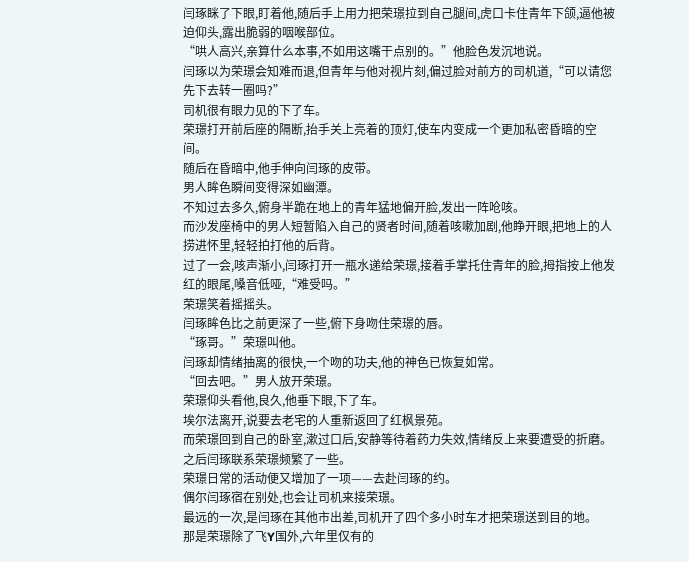闫琢眯了下眼,盯着他,随后手上用力把荣璟拉到自己腿间,虎口卡住青年下颌,逼他被迫仰头,露出脆弱的咽喉部位。
“哄人高兴,亲算什么本事,不如用这嘴干点别的。”他脸色发沉地说。
闫琢以为荣璟会知难而退,但青年与他对视片刻,偏过脸对前方的司机道,“可以请您先下去转一圈吗?”
司机很有眼力见的下了车。
荣璟打开前后座的隔断,抬手关上亮着的顶灯,使车内变成一个更加私密昏暗的空间。
随后在昏暗中,他手伸向闫琢的皮带。
男人眸色瞬间变得深如幽潭。
不知过去多久,俯身半跪在地上的青年猛地偏开脸,发出一阵呛咳。
而沙发座椅中的男人短暂陷入自己的贤者时间,随着咳嗽加剧,他睁开眼,把地上的人捞进怀里,轻轻拍打他的后背。
过了一会,咳声渐小,闫琢打开一瓶水递给荣璟,接着手掌托住青年的脸,拇指按上他发红的眼尾,嗓音低哑,“难受吗。”
荣璟笑着摇摇头。
闫琢眸色比之前更深了一些,俯下身吻住荣璟的唇。
“琢哥。”荣璟叫他。
闫琢却情绪抽离的很快,一个吻的功夫,他的神色已恢复如常。
“回去吧。”男人放开荣璟。
荣璟仰头看他,良久,他垂下眼,下了车。
埃尔法离开,说要去老宅的人重新返回了红枫景苑。
而荣璟回到自己的卧室,漱过口后,安静等待着药力失效,情绪反上来要遭受的折磨。
之后闫琢联系荣璟频繁了一些。
荣璟日常的活动便又增加了一项——去赴闫琢的约。
偶尔闫琢宿在别处,也会让司机来接荣璟。
最远的一次,是闫琢在其他市出差,司机开了四个多小时车才把荣璟送到目的地。
那是荣璟除了飞Y国外,六年里仅有的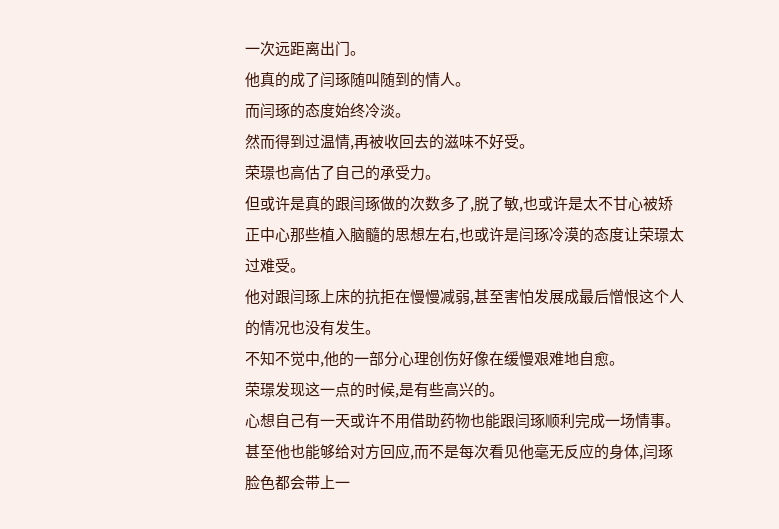一次远距离出门。
他真的成了闫琢随叫随到的情人。
而闫琢的态度始终冷淡。
然而得到过温情,再被收回去的滋味不好受。
荣璟也高估了自己的承受力。
但或许是真的跟闫琢做的次数多了,脱了敏,也或许是太不甘心被矫正中心那些植入脑髓的思想左右,也或许是闫琢冷漠的态度让荣璟太过难受。
他对跟闫琢上床的抗拒在慢慢减弱,甚至害怕发展成最后憎恨这个人的情况也没有发生。
不知不觉中,他的一部分心理创伤好像在缓慢艰难地自愈。
荣璟发现这一点的时候,是有些高兴的。
心想自己有一天或许不用借助药物也能跟闫琢顺利完成一场情事。
甚至他也能够给对方回应,而不是每次看见他毫无反应的身体,闫琢脸色都会带上一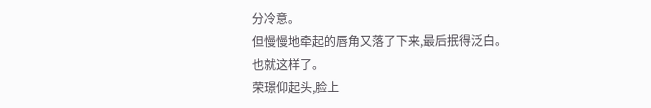分冷意。
但慢慢地牵起的唇角又落了下来,最后抿得泛白。
也就这样了。
荣璟仰起头,脸上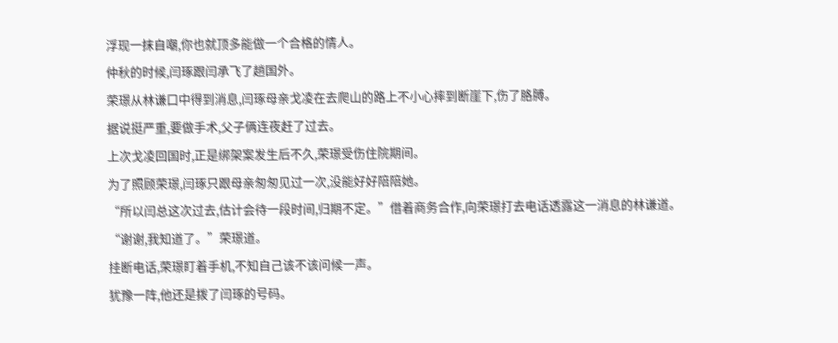浮现一抹自嘲,你也就顶多能做一个合格的情人。
仲秋的时候,闫琢跟闫承飞了趟国外。
荣璟从林谦口中得到消息,闫琢母亲戈凌在去爬山的路上不小心摔到断崖下,伤了胳膊。
据说挺严重,要做手术,父子俩连夜赶了过去。
上次戈凌回国时,正是绑架案发生后不久,荣璟受伤住院期间。
为了照顾荣璟,闫琢只跟母亲匆匆见过一次,没能好好陪陪她。
“所以闫总这次过去,估计会待一段时间,归期不定。”借着商务合作,向荣璟打去电话透露这一消息的林谦道。
“谢谢,我知道了。”荣璟道。
挂断电话,荣璟盯着手机,不知自己该不该问候一声。
犹豫一阵,他还是拨了闫琢的号码。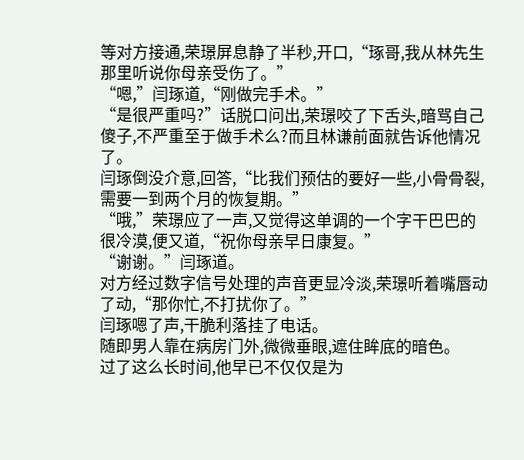等对方接通,荣璟屏息静了半秒,开口,“琢哥,我从林先生那里听说你母亲受伤了。”
“嗯,”闫琢道,“刚做完手术。”
“是很严重吗?”话脱口问出,荣璟咬了下舌头,暗骂自己傻子,不严重至于做手术么?而且林谦前面就告诉他情况了。
闫琢倒没介意,回答,“比我们预估的要好一些,小骨骨裂,需要一到两个月的恢复期。”
“哦,”荣璟应了一声,又觉得这单调的一个字干巴巴的很冷漠,便又道,“祝你母亲早日康复。”
“谢谢。”闫琢道。
对方经过数字信号处理的声音更显冷淡,荣璟听着嘴唇动了动,“那你忙,不打扰你了。”
闫琢嗯了声,干脆利落挂了电话。
随即男人靠在病房门外,微微垂眼,遮住眸底的暗色。
过了这么长时间,他早已不仅仅是为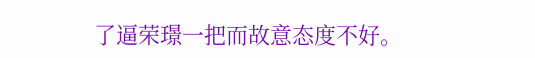了逼荣璟一把而故意态度不好。